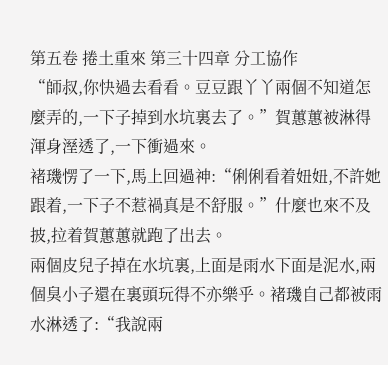第五卷 捲土重來 第三十四章 分工協作
“師叔,你快過去看看。豆豆跟丫丫兩個不知道怎麼弄的,一下子掉到水坑裏去了。”賀蕙蕙被淋得渾身溼透了,一下衝過來。
褚璣愣了一下,馬上回過神:“俐俐看着妞妞,不許她跟着,一下子不惹禍真是不舒服。”什麼也來不及披,拉着賀蕙蕙就跑了出去。
兩個皮兒子掉在水坑裏,上面是雨水下面是泥水,兩個臭小子還在裏頭玩得不亦樂乎。褚璣自己都被雨水淋透了:“我說兩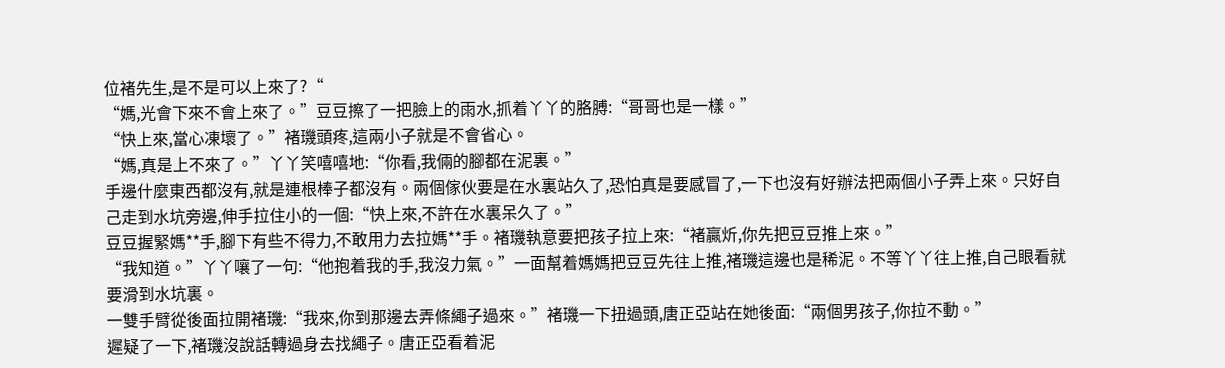位褚先生,是不是可以上來了?“
“媽,光會下來不會上來了。”豆豆擦了一把臉上的雨水,抓着丫丫的胳膊:“哥哥也是一樣。”
“快上來,當心凍壞了。”褚璣頭疼,這兩小子就是不會省心。
“媽,真是上不來了。”丫丫笑嘻嘻地:“你看,我倆的腳都在泥裏。”
手邊什麼東西都沒有,就是連根棒子都沒有。兩個傢伙要是在水裏站久了,恐怕真是要感冒了,一下也沒有好辦法把兩個小子弄上來。只好自己走到水坑旁邊,伸手拉住小的一個:“快上來,不許在水裏呆久了。”
豆豆握緊媽**手,腳下有些不得力,不敢用力去拉媽**手。褚璣執意要把孩子拉上來:“褚贏炘,你先把豆豆推上來。”
“我知道。”丫丫嚷了一句:“他抱着我的手,我沒力氣。”一面幫着媽媽把豆豆先往上推,褚璣這邊也是稀泥。不等丫丫往上推,自己眼看就要滑到水坑裏。
一雙手臂從後面拉開褚璣:“我來,你到那邊去弄條繩子過來。”褚璣一下扭過頭,唐正亞站在她後面:“兩個男孩子,你拉不動。”
遲疑了一下,褚璣沒說話轉過身去找繩子。唐正亞看着泥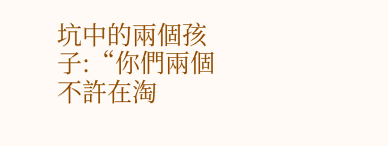坑中的兩個孩子:“你們兩個不許在淘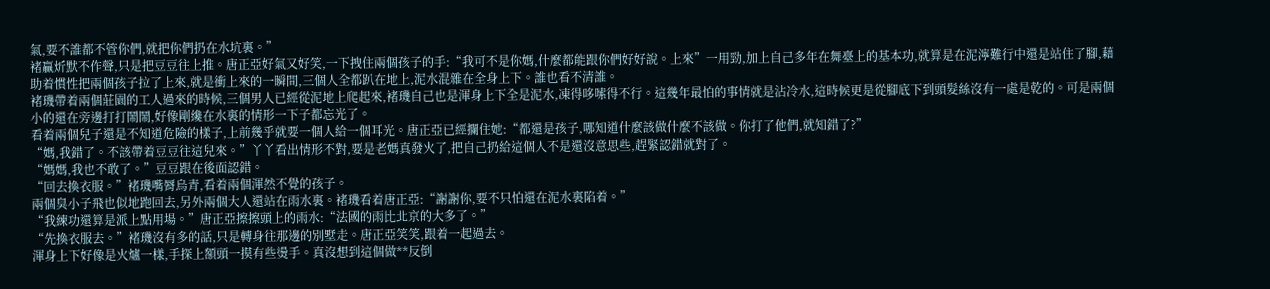氣,要不誰都不管你們,就把你們扔在水坑裏。”
褚贏炘默不作聲,只是把豆豆往上推。唐正亞好氣又好笑,一下拽住兩個孩子的手:“我可不是你媽,什麼都能跟你們好好說。上來”一用勁,加上自己多年在舞臺上的基本功,就算是在泥濘難行中還是站住了腳,藉助着慣性把兩個孩子拉了上來,就是衝上來的一瞬間,三個人全都趴在地上,泥水混雜在全身上下。誰也看不清誰。
褚璣帶着兩個莊園的工人過來的時候,三個男人已經從泥地上爬起來,褚璣自己也是渾身上下全是泥水,凍得哆嗦得不行。這幾年最怕的事情就是沾冷水,這時候更是從腳底下到頭髮絲沒有一處是乾的。可是兩個小的還在旁邊打打鬧鬧,好像剛纔在水裏的情形一下子都忘光了。
看着兩個兒子還是不知道危險的樣子,上前幾乎就要一個人給一個耳光。唐正亞已經攔住她:“都還是孩子,哪知道什麼該做什麼不該做。你打了他們,就知錯了?”
“媽,我錯了。不該帶着豆豆往這兒來。”丫丫看出情形不對,要是老媽真發火了,把自己扔給這個人不是還沒意思些,趕緊認錯就對了。
“媽媽,我也不敢了。”豆豆跟在後面認錯。
“回去換衣服。”褚璣嘴脣烏青,看着兩個渾然不覺的孩子。
兩個臭小子飛也似地跑回去,另外兩個大人還站在雨水裏。褚璣看着唐正亞:“謝謝你,要不只怕還在泥水裏陷着。”
“我練功還算是派上點用場。”唐正亞擦擦頭上的雨水:“法國的雨比北京的大多了。”
“先換衣服去。”褚璣沒有多的話,只是轉身往那邊的別墅走。唐正亞笑笑,跟着一起過去。
渾身上下好像是火爐一樣,手探上額頭一摸有些燙手。真沒想到這個做**反倒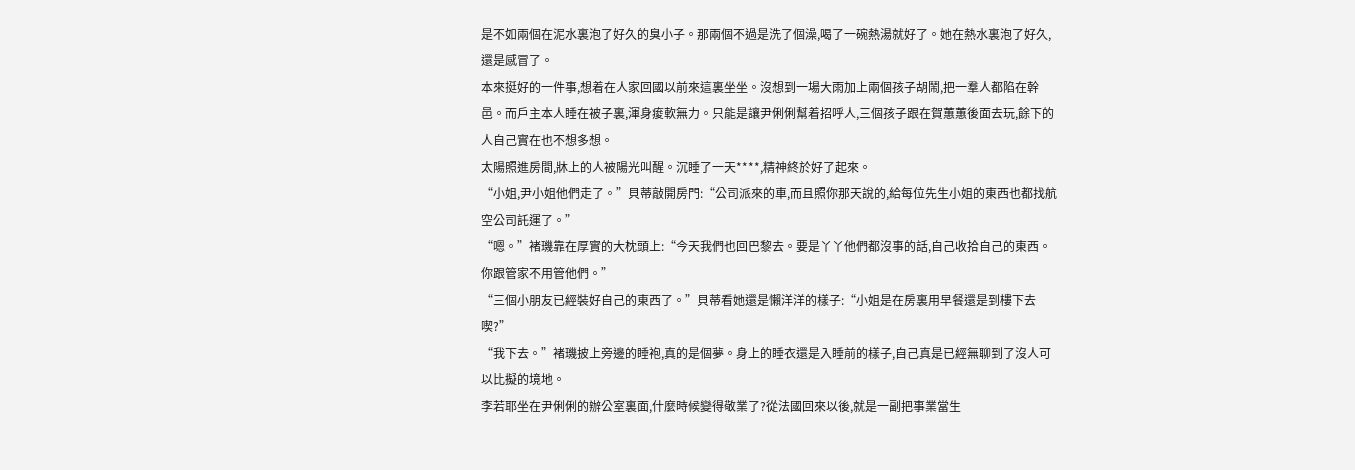是不如兩個在泥水裏泡了好久的臭小子。那兩個不過是洗了個澡,喝了一碗熱湯就好了。她在熱水裏泡了好久,還是感冒了。
本來挺好的一件事,想着在人家回國以前來這裏坐坐。沒想到一場大雨加上兩個孩子胡鬧,把一羣人都陷在幹邑。而戶主本人睡在被子裏,渾身痠軟無力。只能是讓尹俐俐幫着招呼人,三個孩子跟在賀蕙蕙後面去玩,餘下的人自己實在也不想多想。
太陽照進房間,牀上的人被陽光叫醒。沉睡了一天****,精神終於好了起來。
“小姐,尹小姐他們走了。”貝蒂敲開房門:“公司派來的車,而且照你那天說的,給每位先生小姐的東西也都找航空公司託運了。”
“嗯。”褚璣靠在厚實的大枕頭上:“今天我們也回巴黎去。要是丫丫他們都沒事的話,自己收拾自己的東西。你跟管家不用管他們。”
“三個小朋友已經裝好自己的東西了。”貝蒂看她還是懶洋洋的樣子:“小姐是在房裏用早餐還是到樓下去喫?”
“我下去。”褚璣披上旁邊的睡袍,真的是個夢。身上的睡衣還是入睡前的樣子,自己真是已經無聊到了沒人可以比擬的境地。
李若耶坐在尹俐俐的辦公室裏面,什麼時候變得敬業了?從法國回來以後,就是一副把事業當生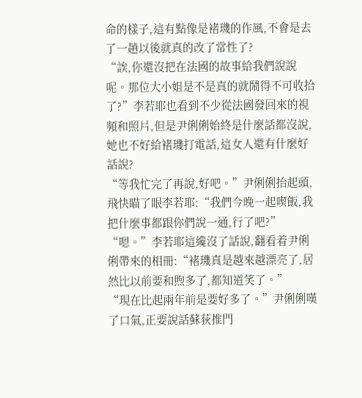命的樣子,這有點像是褚璣的作風,不會是去了一趟以後就真的改了常性了?
“誒,你還沒把在法國的故事給我們說說呢。那位大小姐是不是真的就鬧得不可收拾了?”李若耶也看到不少從法國發回來的視頻和照片,但是尹俐俐始終是什麼話都沒說,她也不好給褚璣打電話,這女人還有什麼好話說?
“等我忙完了再說,好吧。”尹俐俐抬起頭,飛快瞄了眼李若耶:“我們今晚一起喫飯,我把什麼事都跟你們說一通,行了吧?”
“嗯。”李若耶這纔沒了話說,翻看着尹俐俐帶來的相冊:“褚璣真是越來越漂亮了,居然比以前要和煦多了,都知道笑了。”
“現在比起兩年前是要好多了。”尹俐俐嘆了口氣,正要說話蘇荻推門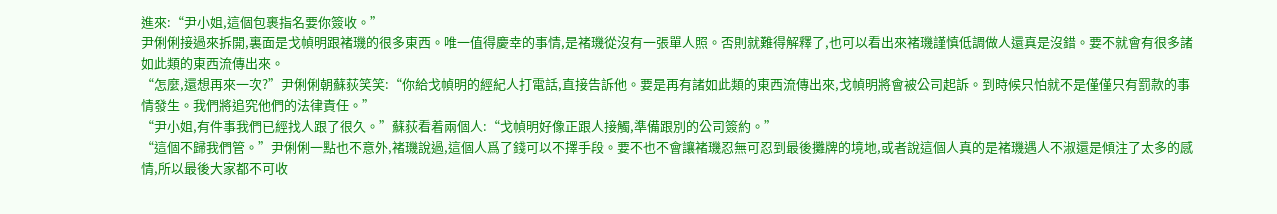進來:“尹小姐,這個包裹指名要你簽收。”
尹俐俐接過來拆開,裏面是戈幀明跟褚璣的很多東西。唯一值得慶幸的事情,是褚璣從沒有一張單人照。否則就難得解釋了,也可以看出來褚璣謹慎低調做人還真是沒錯。要不就會有很多諸如此類的東西流傳出來。
“怎麼,還想再來一次?”尹俐俐朝蘇荻笑笑:“你給戈幀明的經紀人打電話,直接告訴他。要是再有諸如此類的東西流傳出來,戈幀明將會被公司起訴。到時候只怕就不是僅僅只有罰款的事情發生。我們將追究他們的法律責任。”
“尹小姐,有件事我們已經找人跟了很久。”蘇荻看着兩個人:“戈幀明好像正跟人接觸,準備跟別的公司簽約。”
“這個不歸我們管。”尹俐俐一點也不意外,褚璣說過,這個人爲了錢可以不擇手段。要不也不會讓褚璣忍無可忍到最後攤牌的境地,或者說這個人真的是褚璣遇人不淑還是傾注了太多的感情,所以最後大家都不可收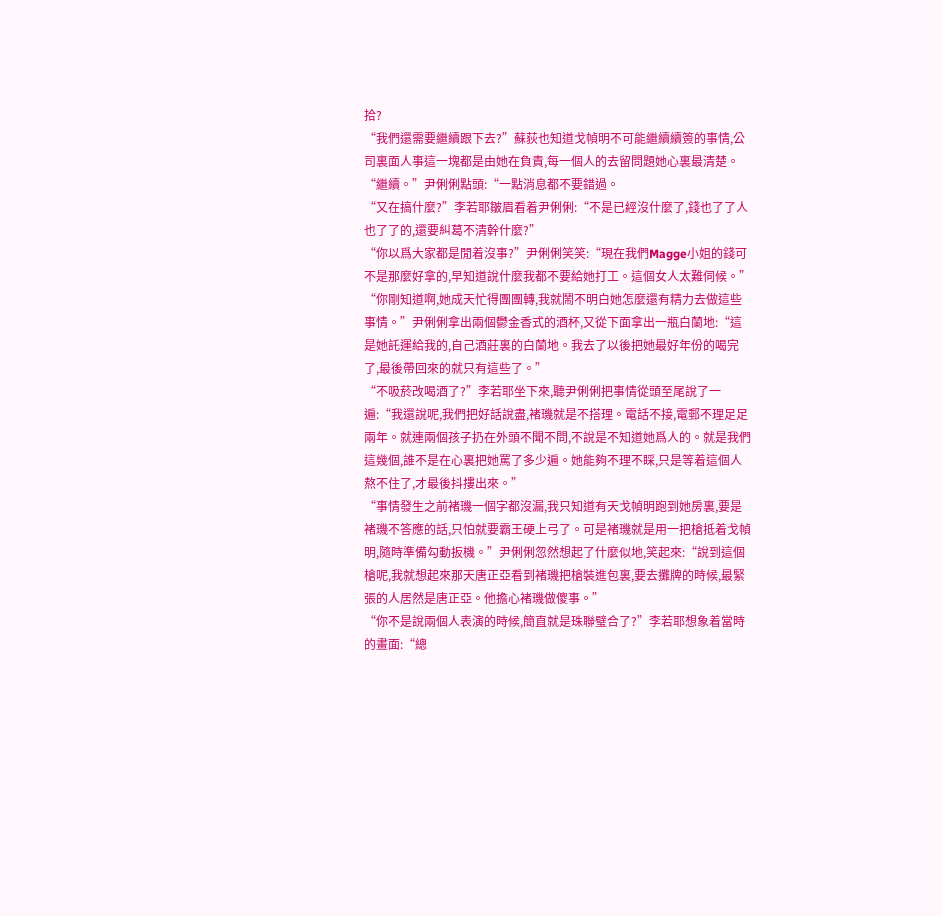拾?
“我們還需要繼續跟下去?”蘇荻也知道戈幀明不可能繼續續簽的事情,公司裏面人事這一塊都是由她在負責,每一個人的去留問題她心裏最清楚。
“繼續。”尹俐俐點頭:“一點消息都不要錯過。
“又在搞什麼?”李若耶皺眉看着尹俐俐:“不是已經沒什麼了,錢也了了人也了了的,還要糾葛不清幹什麼?”
“你以爲大家都是閒着沒事?”尹俐俐笑笑:“現在我們Magge小姐的錢可不是那麼好拿的,早知道說什麼我都不要給她打工。這個女人太難伺候。”
“你剛知道啊,她成天忙得團團轉,我就鬧不明白她怎麼還有精力去做這些事情。”尹俐俐拿出兩個鬱金香式的酒杯,又從下面拿出一瓶白蘭地:“這是她託運給我的,自己酒莊裏的白蘭地。我去了以後把她最好年份的喝完了,最後帶回來的就只有這些了。”
“不吸菸改喝酒了?”李若耶坐下來,聽尹俐俐把事情從頭至尾說了一遍:“我還說呢,我們把好話說盡,褚璣就是不搭理。電話不接,電郵不理足足兩年。就連兩個孩子扔在外頭不聞不問,不說是不知道她爲人的。就是我們這幾個,誰不是在心裏把她罵了多少遍。她能夠不理不睬,只是等着這個人熬不住了,才最後抖摟出來。”
“事情發生之前褚璣一個字都沒漏,我只知道有天戈幀明跑到她房裏,要是褚璣不答應的話,只怕就要霸王硬上弓了。可是褚璣就是用一把槍抵着戈幀明,隨時準備勾動扳機。”尹俐俐忽然想起了什麼似地,笑起來:“說到這個槍呢,我就想起來那天唐正亞看到褚璣把槍裝進包裏,要去攤牌的時候,最緊張的人居然是唐正亞。他擔心褚璣做傻事。”
“你不是說兩個人表演的時候,簡直就是珠聯璧合了?”李若耶想象着當時的畫面:“總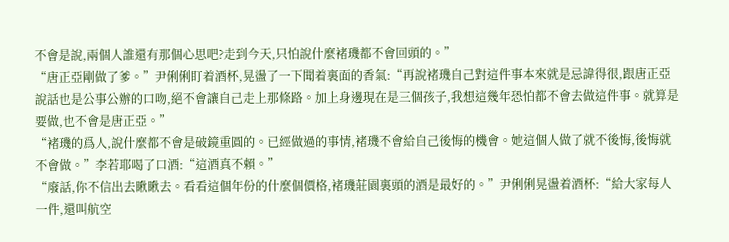不會是說,兩個人誰還有那個心思吧?走到今天,只怕說什麼褚璣都不會回頭的。”
“唐正亞剛做了爹。”尹俐俐盯着酒杯,晃盪了一下聞着裏面的香氣:“再說褚璣自己對這件事本來就是忌諱得很,跟唐正亞說話也是公事公辦的口吻,絕不會讓自己走上那條路。加上身邊現在是三個孩子,我想這幾年恐怕都不會去做這件事。就算是要做,也不會是唐正亞。”
“褚璣的爲人,說什麼都不會是破鏡重圓的。已經做過的事情,褚璣不會給自己後悔的機會。她這個人做了就不後悔,後悔就不會做。”李若耶喝了口酒:“這酒真不賴。”
“廢話,你不信出去瞅瞅去。看看這個年份的什麼個價格,褚璣莊園裏頭的酒是最好的。”尹俐俐晃盪着酒杯:“給大家每人一件,還叫航空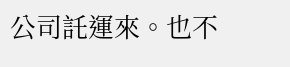公司託運來。也不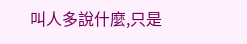叫人多說什麼,只是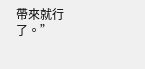帶來就行了。”